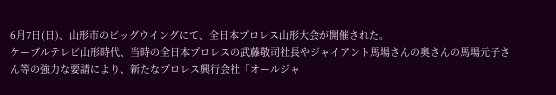6月7日(日)、山形市のビッグウイングにて、全日本プロレス山形大会が開催された。
ケーブルテレビ山形時代、当時の全日本プロレスの武藤敬司社長やジャイアント馬場さんの奥さんの馬場元子さん等の強力な要請により、新たなプロレス興行会社「オールジャ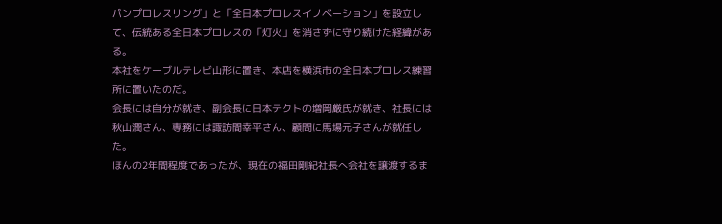パンプロレスリング」と「全日本プロレスイノベーション」を設立して、伝統ある全日本プロレスの「灯火」を消さずに守り続けた経緯がある。
本社をケーブルテレビ山形に置き、本店を横浜市の全日本プロレス練習所に置いたのだ。
会長には自分が就き、副会長に日本テクトの増岡厳氏が就き、社長には秋山潤さん、専務には諏訪間幸平さん、顧問に馬場元子さんが就任した。
ほんの2年間程度であったが、現在の福田剛紀社長へ会社を譲渡するま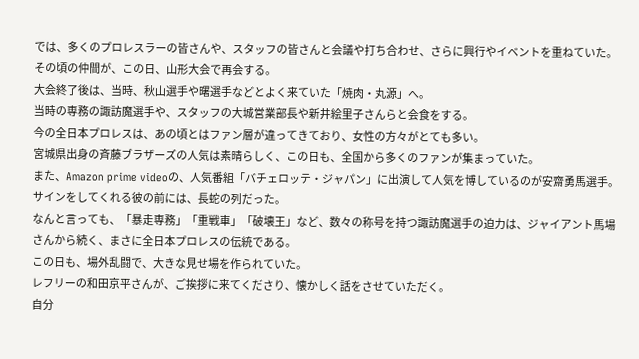では、多くのプロレスラーの皆さんや、スタッフの皆さんと会議や打ち合わせ、さらに興行やイベントを重ねていた。
その頃の仲間が、この日、山形大会で再会する。
大会終了後は、当時、秋山選手や曙選手などとよく来ていた「焼肉・丸源」へ。
当時の専務の諏訪魔選手や、スタッフの大城営業部長や新井絵里子さんらと会食をする。
今の全日本プロレスは、あの頃とはファン層が違ってきており、女性の方々がとても多い。
宮城県出身の斉藤ブラザーズの人気は素晴らしく、この日も、全国から多くのファンが集まっていた。
また、Amazon prime videoの、人気番組「バチェロッテ・ジャパン」に出演して人気を博しているのが安齋勇馬選手。
サインをしてくれる彼の前には、長蛇の列だった。
なんと言っても、「暴走専務」「重戦車」「破壊王」など、数々の称号を持つ諏訪魔選手の迫力は、ジャイアント馬場さんから続く、まさに全日本プロレスの伝統である。
この日も、場外乱闘で、大きな見せ場を作られていた。
レフリーの和田京平さんが、ご挨拶に来てくださり、懐かしく話をさせていただく。
自分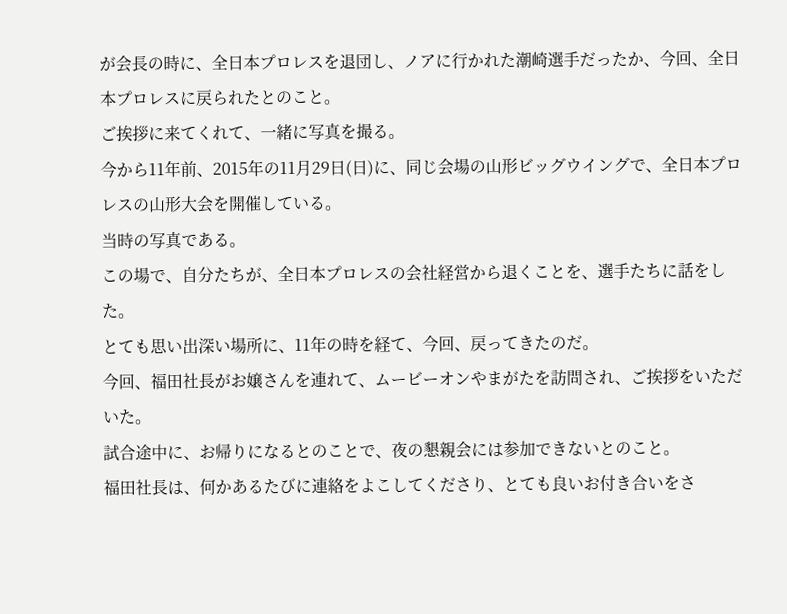が会長の時に、全日本プロレスを退団し、ノアに行かれた潮崎選手だったか、今回、全日本プロレスに戻られたとのこと。
ご挨拶に来てくれて、一緒に写真を撮る。
今から11年前、2015年の11月29日(日)に、同じ会場の山形ビッグウイングで、全日本プロレスの山形大会を開催している。
当時の写真である。
この場で、自分たちが、全日本プロレスの会社経営から退くことを、選手たちに話をした。
とても思い出深い場所に、11年の時を経て、今回、戻ってきたのだ。
今回、福田社長がお嬢さんを連れて、ムービーオンやまがたを訪問され、ご挨拶をいただいた。
試合途中に、お帰りになるとのことで、夜の懇親会には参加できないとのこと。
福田社長は、何かあるたびに連絡をよこしてくださり、とても良いお付き合いをさ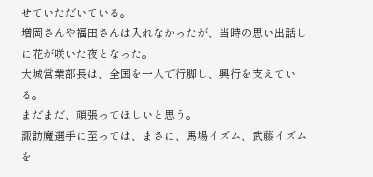せていただいている。
増岡さんや福田さんは入れなかったが、当時の思い出話しに花が咲いた夜となった。
大城営業部長は、全国を一人で行脚し、興行を支えている。
まだまだ、頑張ってほしいと思う。
諏訪魔選手に至っては、まさに、馬場イズム、武藤イズムを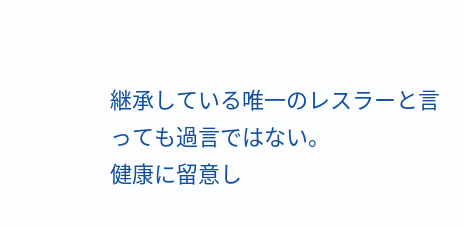継承している唯一のレスラーと言っても過言ではない。
健康に留意し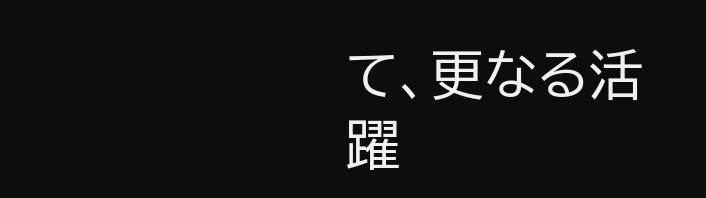て、更なる活躍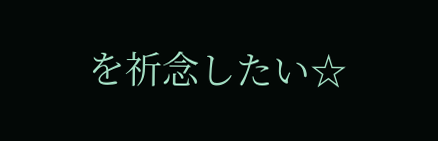を祈念したい☆